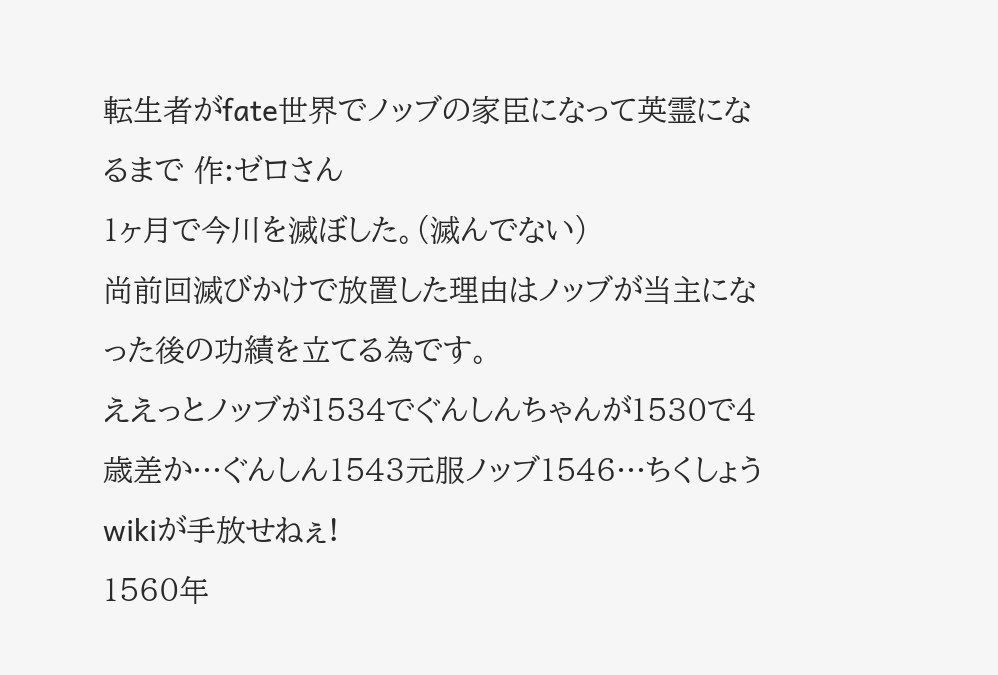転生者がfate世界でノッブの家臣になって英霊になるまで 作:ゼロさん
1ヶ月で今川を滅ぼした。(滅んでない)
尚前回滅びかけで放置した理由はノッブが当主になった後の功績を立てる為です。
ええっとノッブが1534でぐんしんちゃんが1530で4歳差か…ぐんしん1543元服ノッブ1546…ちくしょうwikiが手放せねぇ!
1560年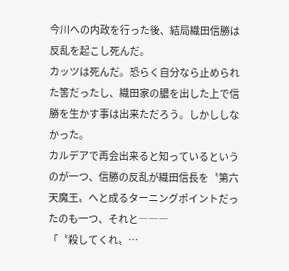今川への内政を行った後、結局織田信勝は反乱を起こし死んだ。
カッツは死んだ。恐らく自分なら止められた筈だったし、織田家の膿を出した上で信勝を生かす事は出来ただろう。しかししなかった。
カルデアで再会出来ると知っているというのが一つ、信勝の反乱が織田信長を〝第六天魔王〟へと成るターニングポイントだったのも一つ、それと―――
「〝殺してくれ〟…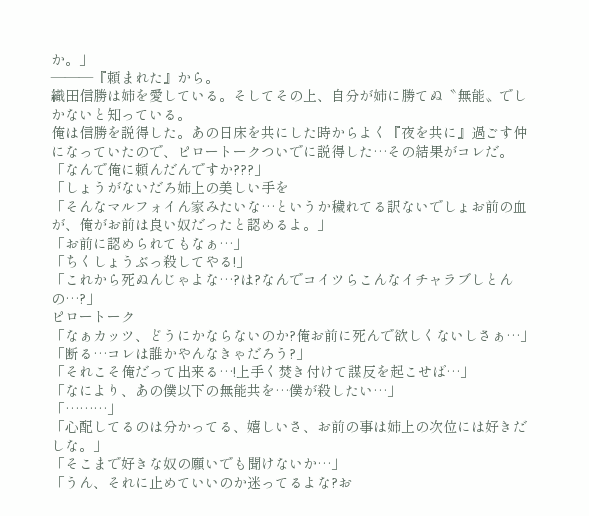か。」
―――『頼まれた』から。
織田信勝は姉を愛している。そしてその上、自分が姉に勝てぬ〝無能〟でしかないと知っている。
俺は信勝を説得した。あの日床を共にした時からよく『夜を共に』過ごす仲になっていたので、ピロートークついでに説得した…その結果がコレだ。
「なんで俺に頼んだんですか???」
「しょうがないだろ姉上の美しい手を
「そんなマルフォイん家みたいな…というか穢れてる訳ないでしょお前の血が、俺がお前は良い奴だったと認めるよ。」
「お前に認められてもなぁ…」
「ちくしょうぶっ殺してやる!」
「これから死ぬんじゃよな…?は?なんでコイツらこんなイチャラブしとんの…?」
ピロートーク
「なぁカッツ、どうにかならないのか?俺お前に死んで欲しくないしさぁ…」
「断る…コレは誰かやんなきゃだろう?」
「それこそ俺だって出来る…!上手く焚き付けて謀反を起こせば…」
「なにより、あの僕以下の無能共を…僕が殺したい…」
「………」
「心配してるのは分かってる、嬉しいさ、お前の事は姉上の次位には好きだしな。」
「そこまで好きな奴の願いでも聞けないか…」
「うん、それに止めていいのか迷ってるよな?お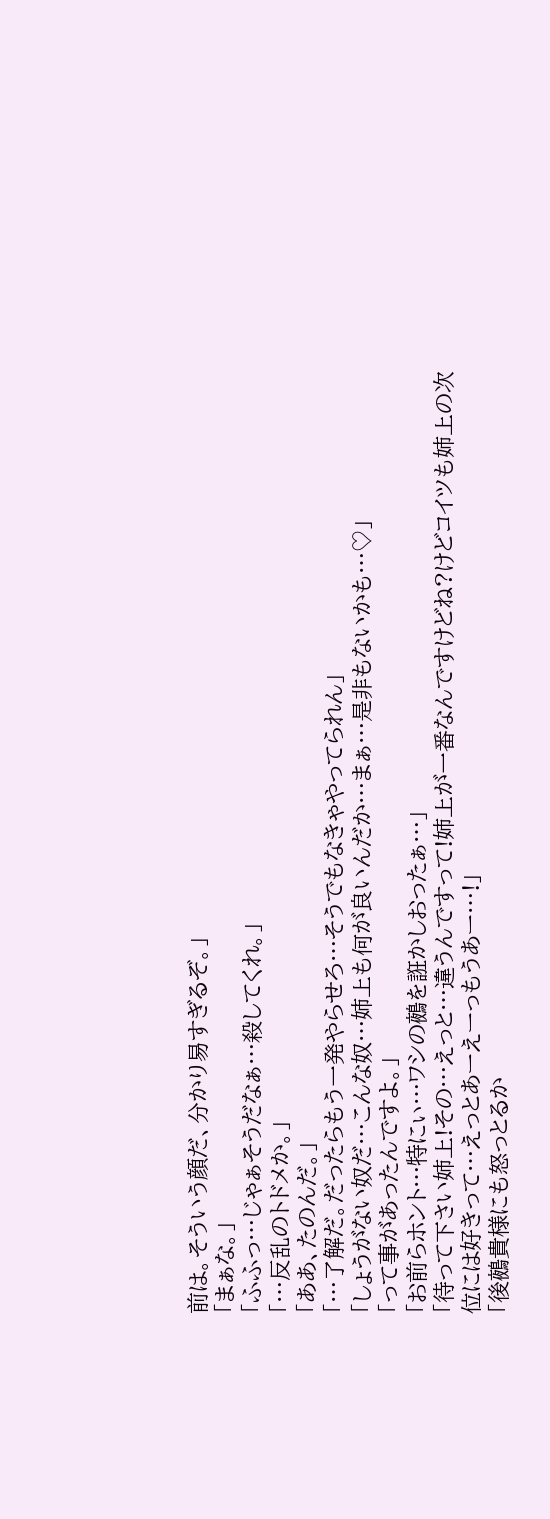前は。そういう顔だ、分かり易すぎるぞ。」
「まぁな。」
「ふふっ…じゃぁそうだなぁ…殺してくれ。」
「…反乱のトドメか。」
「ああ、たのんだ。」
「…了解だ。だったらもう一発やらせろ…そうでもなきゃやってられん」
「しょうがない奴だ…こんな奴…姉上も何が良いんだか…まぁ…是非もないかも…♡」
「って事があったんですよ。」
「お前らホント…特にぃ…ワシの鵺を誑かしおったぁ…」
「待って下さい姉上!その…えっと…違うんですって!姉上が一番なんですけどね?けどコイツも姉上の次位には好きって…えっとあーえーっもうあー…!」
「後鵺貴様にも怒っとるか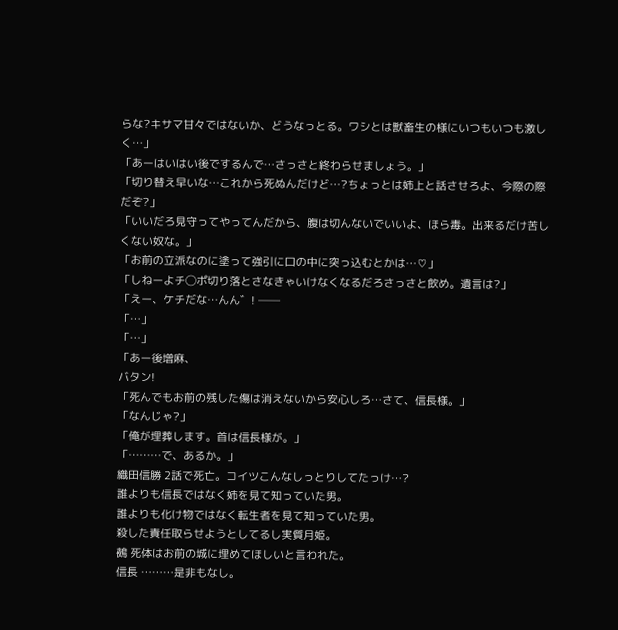らな?キサマ甘々ではないか、どうなっとる。ワシとは獣畜生の様にいつもいつも激しく…」
「あーはいはい後でするんで…さっさと終わらせましょう。」
「切り替え早いな…これから死ぬんだけど…?ちょっとは姉上と話させろよ、今際の際だぞ?」
「いいだろ見守ってやってんだから、腹は切んないでいいよ、ほら毒。出来るだけ苦しくない奴な。」
「お前の立派なのに塗って強引に口の中に突っ込むとかは…♡」
「しねーよチ◯ポ切り落とさなきゃいけなくなるだろさっさと飲め。遺言は?」
「えー、ケチだな…んん゛! ──
「…」
「…」
「あー後増麻、
バタン!
「死んでもお前の残した傷は消えないから安心しろ…さて、信長様。」
「なんじゃ?」
「俺が埋葬します。首は信長様が。」
「………で、あるか。」
織田信勝 2話で死亡。コイツこんなしっとりしてたっけ…?
誰よりも信長ではなく姉を見て知っていた男。
誰よりも化け物ではなく転生者を見て知っていた男。
殺した責任取らせようとしてるし実質月姫。
鵺 死体はお前の城に埋めてほしいと言われた。
信長 ………是非もなし。